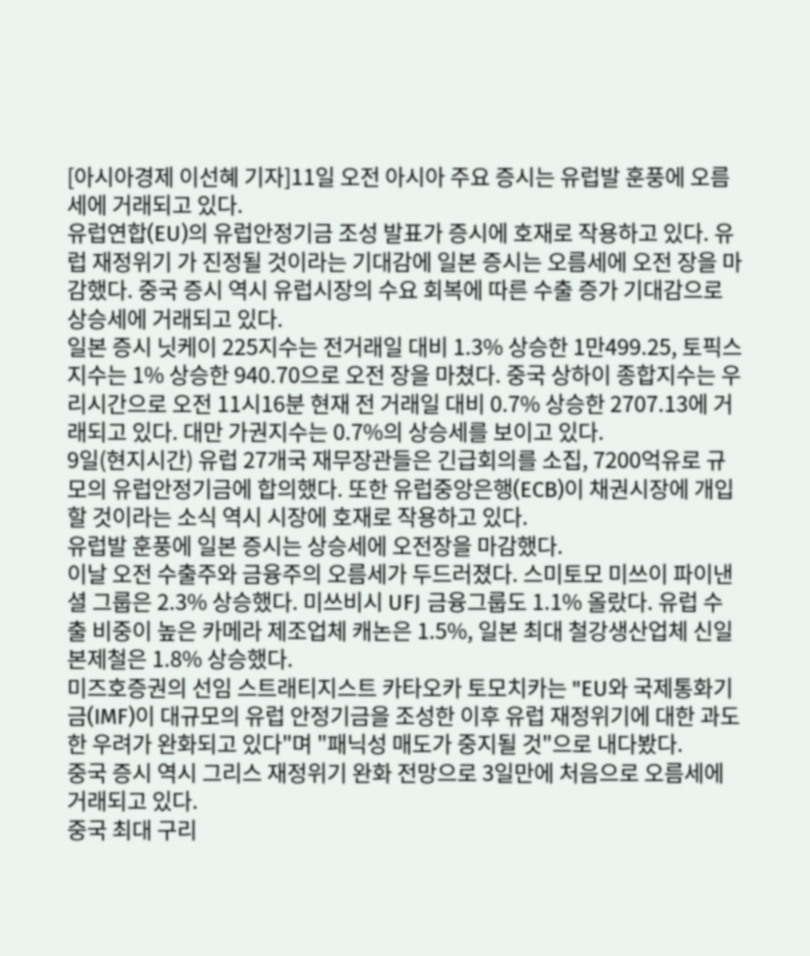[아시아경제 이선혜 기자]11일 오전 아시아 주요 증시는 유럽발 훈풍에 오름세에 거래되고 있다.
유럽연합(EU)의 유럽안정기금 조성 발표가 증시에 호재로 작용하고 있다. 유럽 재정위기 가 진정될 것이라는 기대감에 일본 증시는 오름세에 오전 장을 마감했다. 중국 증시 역시 유럽시장의 수요 회복에 따른 수출 증가 기대감으로 상승세에 거래되고 있다.
일본 증시 닛케이 225지수는 전거래일 대비 1.3% 상승한 1만499.25, 토픽스지수는 1% 상승한 940.70으로 오전 장을 마쳤다. 중국 상하이 종합지수는 우리시간으로 오전 11시16분 현재 전 거래일 대비 0.7% 상승한 2707.13에 거래되고 있다. 대만 가권지수는 0.7%의 상승세를 보이고 있다.
9일(현지시간) 유럽 27개국 재무장관들은 긴급회의를 소집, 7200억유로 규모의 유럽안정기금에 합의했다. 또한 유럽중앙은행(ECB)이 채권시장에 개입할 것이라는 소식 역시 시장에 호재로 작용하고 있다.
유럽발 훈풍에 일본 증시는 상승세에 오전장을 마감했다.
이날 오전 수출주와 금융주의 오름세가 두드러졌다. 스미토모 미쓰이 파이낸셜 그룹은 2.3% 상승했다. 미쓰비시 UFJ 금융그룹도 1.1% 올랐다. 유럽 수출 비중이 높은 카메라 제조업체 캐논은 1.5%, 일본 최대 철강생산업체 신일본제철은 1.8% 상승했다.
미즈호증권의 선임 스트래티지스트 카타오카 토모치카는 "EU와 국제통화기금(IMF)이 대규모의 유럽 안정기금을 조성한 이후 유럽 재정위기에 대한 과도한 우려가 완화되고 있다"며 "패닉성 매도가 중지될 것"으로 내다봤다.
중국 증시 역시 그리스 재정위기 완화 전망으로 3일만에 처음으로 오름세에 거래되고 있다.
중국 최대 구리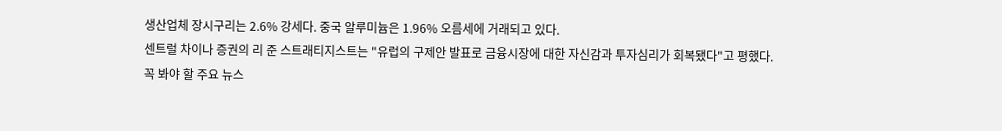생산업체 장시구리는 2.6% 강세다. 중국 알루미늄은 1.96% 오름세에 거래되고 있다.
센트럴 차이나 증권의 리 준 스트래티지스트는 "유럽의 구제안 발표로 금융시장에 대한 자신감과 투자심리가 회복됐다"고 평했다.
꼭 봐야 할 주요 뉴스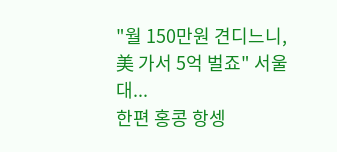"월 150만원 견디느니, 美 가서 5억 벌죠" 서울대...
한편 홍콩 항셍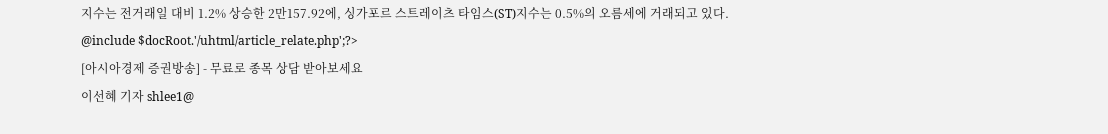지수는 전거래일 대비 1.2% 상승한 2만157.92에, 싱가포르 스트레이츠 타임스(ST)지수는 0.5%의 오름세에 거래되고 있다.
@include $docRoot.'/uhtml/article_relate.php';?>
[아시아경제 증권방송] - 무료로 종목 상담 받아보세요
이선혜 기자 shlee1@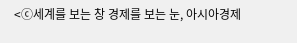<ⓒ세계를 보는 창 경제를 보는 눈, 아시아경제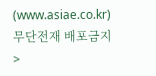(www.asiae.co.kr) 무단전재 배포금지>